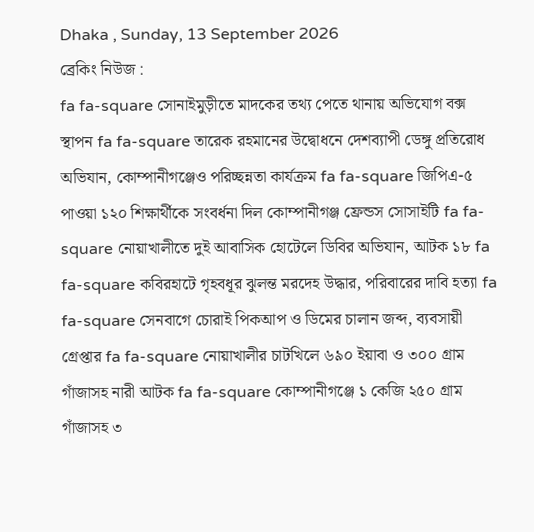Dhaka , Sunday, 13 September 2026
ব্রেকিং নিউজ :
fa fa-square সোনাইমুড়ীতে মাদকের তথ্য পেতে থানায় অভিযোগ বক্স স্থাপন fa fa-square তারেক রহমানের উদ্বোধনে দেশব্যাপী ডেঙ্গু প্রতিরোধ অভিযান, কোম্পানীগঞ্জেও পরিচ্ছন্নতা কার্যক্রম fa fa-square জিপিএ-৫ পাওয়া ১২০ শিক্ষার্থীকে সংবর্ধনা দিল কোম্পানীগঞ্জ ফ্রেন্ডস সোসাইটি fa fa-square নোয়াখালীতে দুই আবাসিক হোটেলে ডিবির অভিযান, আটক ১৮ fa fa-square কবিরহাটে গৃহবধূর ঝুলন্ত মরদেহ উদ্ধার, পরিবারের দাবি হত্যা fa fa-square সেনবাগে চোরাই পিকআপ ও ডিমের চালান জব্দ, ব্যবসায়ী গ্রেপ্তার fa fa-square নোয়াখালীর চাটখিলে ৬৯০ ইয়াবা ও ৩০০ গ্রাম গাঁজাসহ নারী আটক fa fa-square কোম্পানীগঞ্জে ১ কেজি ২৫০ গ্রাম গাঁজাসহ ৩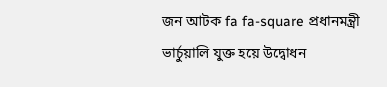জন আটক fa fa-square প্রধানমন্ত্রী ভার্চুয়ালি যুক্ত হয়ে উদ্বোধন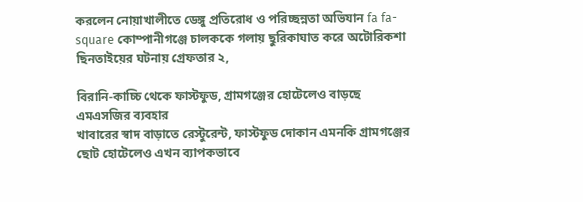করলেন নোয়াখালীতে ডেঙ্গু প্রতিরোধ ও পরিচ্ছন্নতা অভিযান fa fa-square কোম্পানীগঞ্জে চালককে গলায় ছুরিকাঘাত করে অটোরিকশা ছিনতাইয়ের ঘটনায় গ্রেফতার ২,

বিরানি-কাচ্চি থেকে ফাস্টফুড, গ্রামগঞ্জের হোটেলেও বাড়ছে এমএসজির ব্যবহার
খাবারের স্বাদ বাড়াতে রেস্টুরেন্ট, ফাস্টফুড দোকান এমনকি গ্রামগঞ্জের ছোট হোটেলেও এখন ব্যাপকভাবে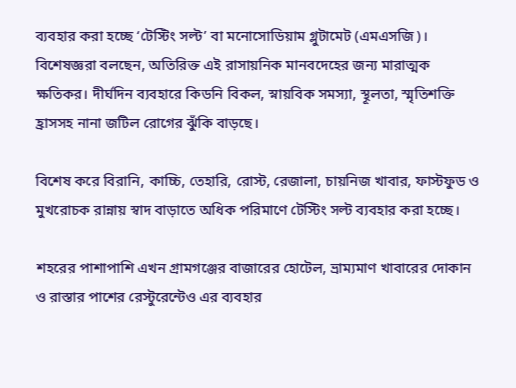ব্যবহার করা হচ্ছে ‘টেস্টিং সল্ট’ বা মনোসোডিয়াম গ্লুটামেট (এমএসজি)। বিশেষজ্ঞরা বলছেন, অতিরিক্ত এই রাসায়নিক মানবদেহের জন্য মারাত্মক ক্ষতিকর। দীর্ঘদিন ব্যবহারে কিডনি বিকল, স্নায়বিক সমস্যা, স্থূলতা, স্মৃতিশক্তি হ্রাসসহ নানা জটিল রোগের ঝুঁকি বাড়ছে।

বিশেষ করে বিরানি, কাচ্চি, তেহারি, রোস্ট, রেজালা, চায়নিজ খাবার, ফাস্টফুড ও মুখরোচক রান্নায় স্বাদ বাড়াতে অধিক পরিমাণে টেস্টিং সল্ট ব্যবহার করা হচ্ছে।

শহরের পাশাপাশি এখন গ্রামগঞ্জের বাজারের হোটেল, ভ্রাম্যমাণ খাবারের দোকান ও রাস্তার পাশের রেস্টুরেন্টেও এর ব্যবহার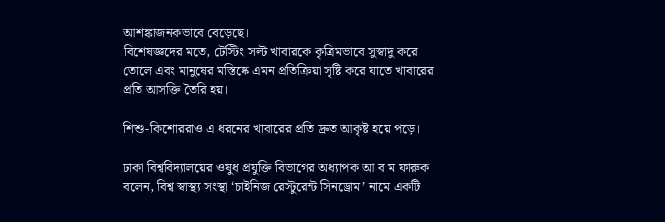আশঙ্কাজনকভাবে বেড়েছে।
বিশেষজ্ঞদের মতে, টেস্টিং সল্ট খাবারকে কৃত্রিমভাবে সুস্বাদু করে তোলে এবং মানুষের মস্তিষ্কে এমন প্রতিক্রিয়া সৃষ্টি করে যাতে খাবারের প্রতি আসক্তি তৈরি হয়।

শিশু-কিশোররাও এ ধরনের খাবারের প্রতি দ্রুত আকৃষ্ট হয়ে পড়ে।

ঢাকা বিশ্ববিদ্যালয়ের ওষুধ প্রযুক্তি বিভাগের অধ্যাপক আ ব ম ফারুক বলেন, বিশ্ব স্বাস্থ্য সংস্থা ‘চাইনিজ রেস্টুরেন্ট সিনড্রোম’ নামে একটি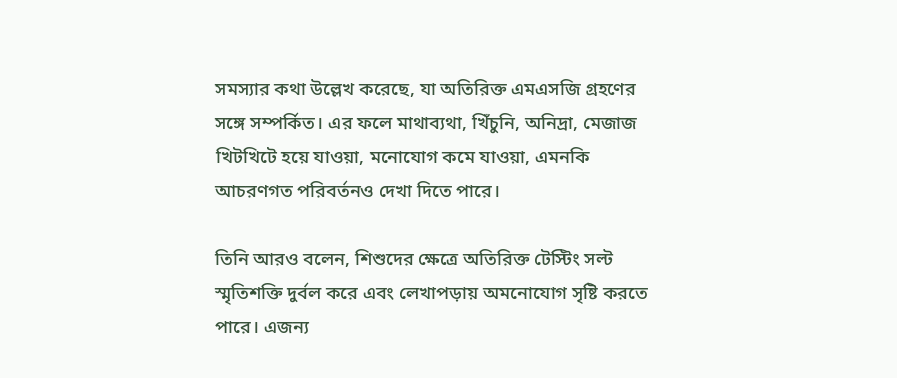সমস্যার কথা উল্লেখ করেছে, যা অতিরিক্ত এমএসজি গ্রহণের সঙ্গে সম্পর্কিত। এর ফলে মাথাব্যথা, খিঁচুনি, অনিদ্রা, মেজাজ খিটখিটে হয়ে যাওয়া, মনোযোগ কমে যাওয়া, এমনকি আচরণগত পরিবর্তনও দেখা দিতে পারে।

তিনি আরও বলেন, শিশুদের ক্ষেত্রে অতিরিক্ত টেস্টিং সল্ট স্মৃতিশক্তি দুর্বল করে এবং লেখাপড়ায় অমনোযোগ সৃষ্টি করতে পারে। এজন্য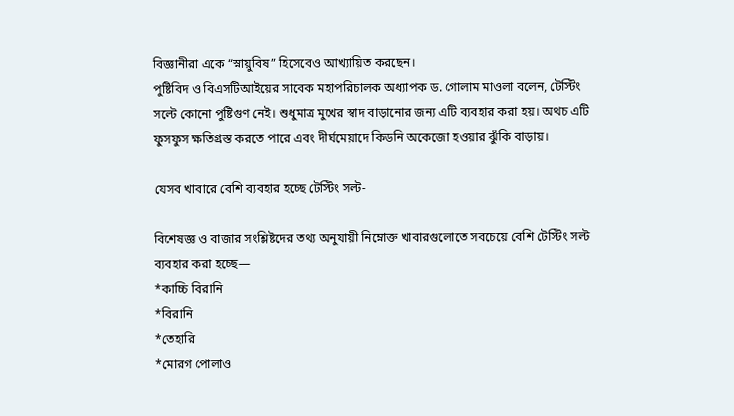বিজ্ঞানীরা একে “স্নায়ুবিষ” হিসেবেও আখ্যায়িত করছেন।
পুষ্টিবিদ ও বিএসটিআইয়ের সাবেক মহাপরিচালক অধ্যাপক ড. গোলাম মাওলা বলেন, টেস্টিং সল্টে কোনো পুষ্টিগুণ নেই। শুধুমাত্র মুখের স্বাদ বাড়ানোর জন্য এটি ব্যবহার করা হয়। অথচ এটি ফুসফুস ক্ষতিগ্রস্ত করতে পারে এবং দীর্ঘমেয়াদে কিডনি অকেজো হওয়ার ঝুঁকি বাড়ায়।

যেসব খাবারে বেশি ব্যবহার হচ্ছে টেস্টিং সল্ট-

বিশেষজ্ঞ ও বাজার সংশ্লিষ্টদের তথ্য অনুযায়ী নিম্নোক্ত খাবারগুলোতে সবচেয়ে বেশি টেস্টিং সল্ট ব্যবহার করা হচ্ছে—
*কাচ্চি বিরানি
*বিরানি
*তেহারি
*মোরগ পোলাও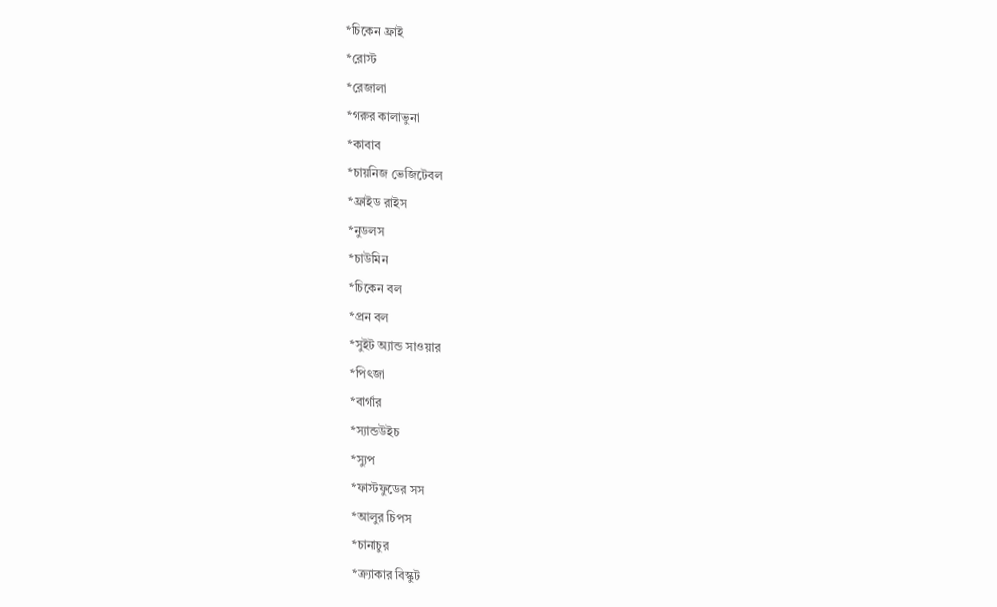*চিকেন ফ্রাই
*রোস্ট
*রেজালা
*গরুর কালাভুনা
*কাবাব
*চায়নিজ ভেজিটেবল
*ফ্রাইড রাইস
*নুডলস
*চাউমিন
*চিকেন বল
*প্রন বল
*সুইট অ্যান্ড সাওয়ার
*পিৎজা
*বার্গার
*স্যান্ডউইচ
*স্যুপ
*ফাস্টফুডের সস
*আলুর চিপস
*চানাচুর
*ক্র্যাকার বিস্কুট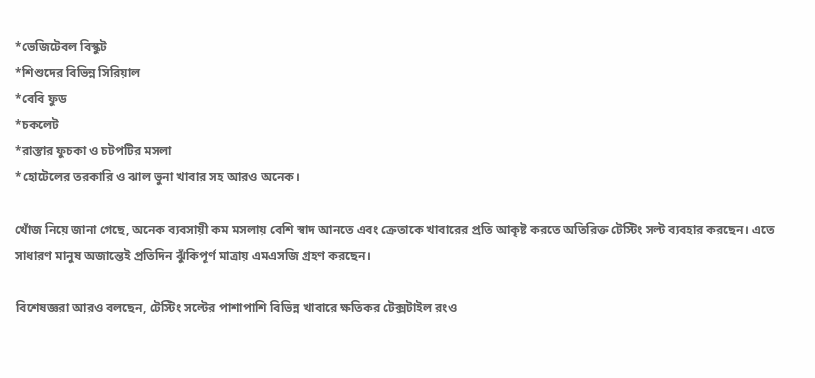*ভেজিটেবল বিস্কুট
*শিশুদের বিভিন্ন সিরিয়াল
*বেবি ফুড
*চকলেট
*রাস্তার ফুচকা ও চটপটির মসলা
*হোটেলের তরকারি ও ঝাল ভুনা খাবার সহ আরও অনেক।

খোঁজ নিয়ে জানা গেছে, অনেক ব্যবসায়ী কম মসলায় বেশি স্বাদ আনতে এবং ক্রেতাকে খাবারের প্রতি আকৃষ্ট করতে অতিরিক্ত টেস্টিং সল্ট ব্যবহার করছেন। এতে সাধারণ মানুষ অজান্তেই প্রতিদিন ঝুঁকিপূর্ণ মাত্রায় এমএসজি গ্রহণ করছেন।

বিশেষজ্ঞরা আরও বলছেন, টেস্টিং সল্টের পাশাপাশি বিভিন্ন খাবারে ক্ষতিকর টেক্সটাইল রংও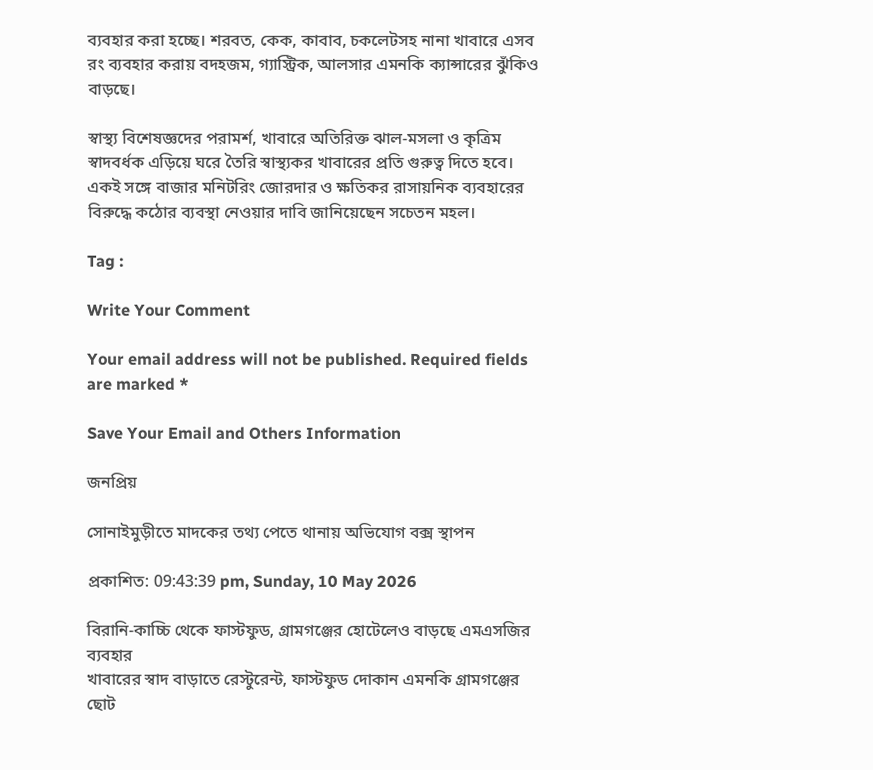ব্যবহার করা হচ্ছে। শরবত, কেক, কাবাব, চকলেটসহ নানা খাবারে এসব রং ব্যবহার করায় বদহজম, গ্যাস্ট্রিক, আলসার এমনকি ক্যান্সারের ঝুঁকিও বাড়ছে।

স্বাস্থ্য বিশেষজ্ঞদের পরামর্শ, খাবারে অতিরিক্ত ঝাল-মসলা ও কৃত্রিম স্বাদবর্ধক এড়িয়ে ঘরে তৈরি স্বাস্থ্যকর খাবারের প্রতি গুরুত্ব দিতে হবে। একই সঙ্গে বাজার মনিটরিং জোরদার ও ক্ষতিকর রাসায়নিক ব্যবহারের বিরুদ্ধে কঠোর ব্যবস্থা নেওয়ার দাবি জানিয়েছেন সচেতন মহল।

Tag :

Write Your Comment

Your email address will not be published. Required fields are marked *

Save Your Email and Others Information

জনপ্রিয়

সোনাইমুড়ীতে মাদকের তথ্য পেতে থানায় অভিযোগ বক্স স্থাপন

প্রকাশিত: 09:43:39 pm, Sunday, 10 May 2026

বিরানি-কাচ্চি থেকে ফাস্টফুড, গ্রামগঞ্জের হোটেলেও বাড়ছে এমএসজির ব্যবহার
খাবারের স্বাদ বাড়াতে রেস্টুরেন্ট, ফাস্টফুড দোকান এমনকি গ্রামগঞ্জের ছোট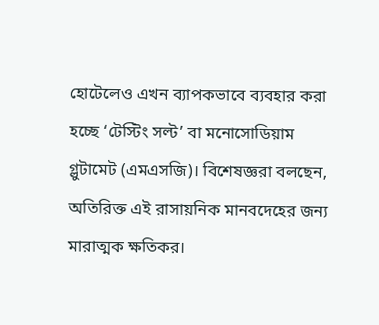হোটেলেও এখন ব্যাপকভাবে ব্যবহার করা হচ্ছে ‘টেস্টিং সল্ট’ বা মনোসোডিয়াম গ্লুটামেট (এমএসজি)। বিশেষজ্ঞরা বলছেন, অতিরিক্ত এই রাসায়নিক মানবদেহের জন্য মারাত্মক ক্ষতিকর।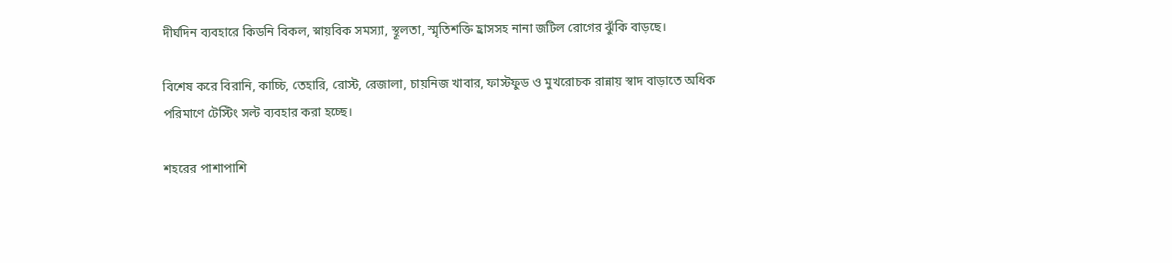দীর্ঘদিন ব্যবহারে কিডনি বিকল, স্নায়বিক সমস্যা, স্থূলতা, স্মৃতিশক্তি হ্রাসসহ নানা জটিল রোগের ঝুঁকি বাড়ছে।

বিশেষ করে বিরানি, কাচ্চি, তেহারি, রোস্ট, রেজালা, চায়নিজ খাবার, ফাস্টফুড ও মুখরোচক রান্নায় স্বাদ বাড়াতে অধিক পরিমাণে টেস্টিং সল্ট ব্যবহার করা হচ্ছে।

শহরের পাশাপাশি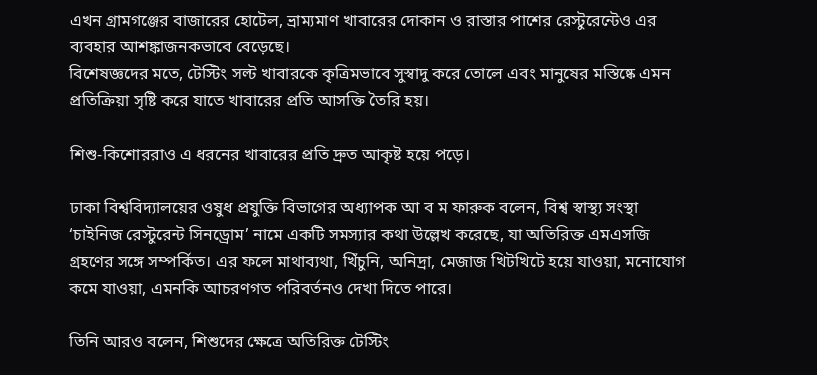এখন গ্রামগঞ্জের বাজারের হোটেল, ভ্রাম্যমাণ খাবারের দোকান ও রাস্তার পাশের রেস্টুরেন্টেও এর ব্যবহার আশঙ্কাজনকভাবে বেড়েছে।
বিশেষজ্ঞদের মতে, টেস্টিং সল্ট খাবারকে কৃত্রিমভাবে সুস্বাদু করে তোলে এবং মানুষের মস্তিষ্কে এমন প্রতিক্রিয়া সৃষ্টি করে যাতে খাবারের প্রতি আসক্তি তৈরি হয়।

শিশু-কিশোররাও এ ধরনের খাবারের প্রতি দ্রুত আকৃষ্ট হয়ে পড়ে।

ঢাকা বিশ্ববিদ্যালয়ের ওষুধ প্রযুক্তি বিভাগের অধ্যাপক আ ব ম ফারুক বলেন, বিশ্ব স্বাস্থ্য সংস্থা ‘চাইনিজ রেস্টুরেন্ট সিনড্রোম’ নামে একটি সমস্যার কথা উল্লেখ করেছে, যা অতিরিক্ত এমএসজি গ্রহণের সঙ্গে সম্পর্কিত। এর ফলে মাথাব্যথা, খিঁচুনি, অনিদ্রা, মেজাজ খিটখিটে হয়ে যাওয়া, মনোযোগ কমে যাওয়া, এমনকি আচরণগত পরিবর্তনও দেখা দিতে পারে।

তিনি আরও বলেন, শিশুদের ক্ষেত্রে অতিরিক্ত টেস্টিং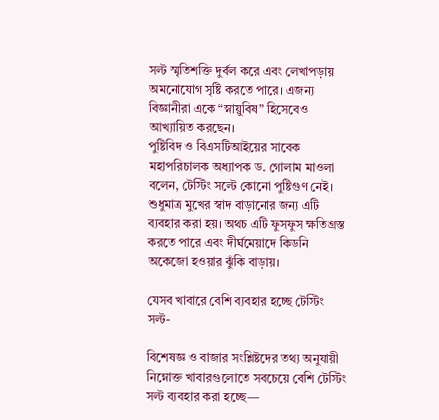সল্ট স্মৃতিশক্তি দুর্বল করে এবং লেখাপড়ায় অমনোযোগ সৃষ্টি করতে পারে। এজন্য বিজ্ঞানীরা একে “স্নায়ুবিষ” হিসেবেও আখ্যায়িত করছেন।
পুষ্টিবিদ ও বিএসটিআইয়ের সাবেক মহাপরিচালক অধ্যাপক ড. গোলাম মাওলা বলেন, টেস্টিং সল্টে কোনো পুষ্টিগুণ নেই। শুধুমাত্র মুখের স্বাদ বাড়ানোর জন্য এটি ব্যবহার করা হয়। অথচ এটি ফুসফুস ক্ষতিগ্রস্ত করতে পারে এবং দীর্ঘমেয়াদে কিডনি অকেজো হওয়ার ঝুঁকি বাড়ায়।

যেসব খাবারে বেশি ব্যবহার হচ্ছে টেস্টিং সল্ট-

বিশেষজ্ঞ ও বাজার সংশ্লিষ্টদের তথ্য অনুযায়ী নিম্নোক্ত খাবারগুলোতে সবচেয়ে বেশি টেস্টিং সল্ট ব্যবহার করা হচ্ছে—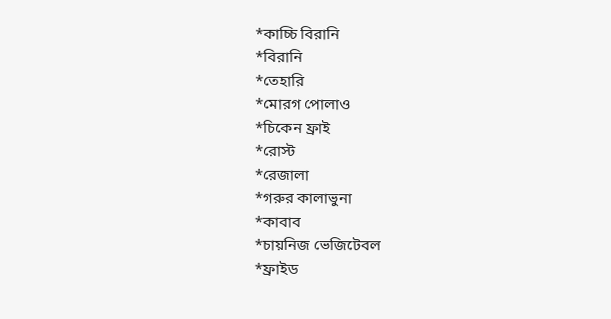*কাচ্চি বিরানি
*বিরানি
*তেহারি
*মোরগ পোলাও
*চিকেন ফ্রাই
*রোস্ট
*রেজালা
*গরুর কালাভুনা
*কাবাব
*চায়নিজ ভেজিটেবল
*ফ্রাইড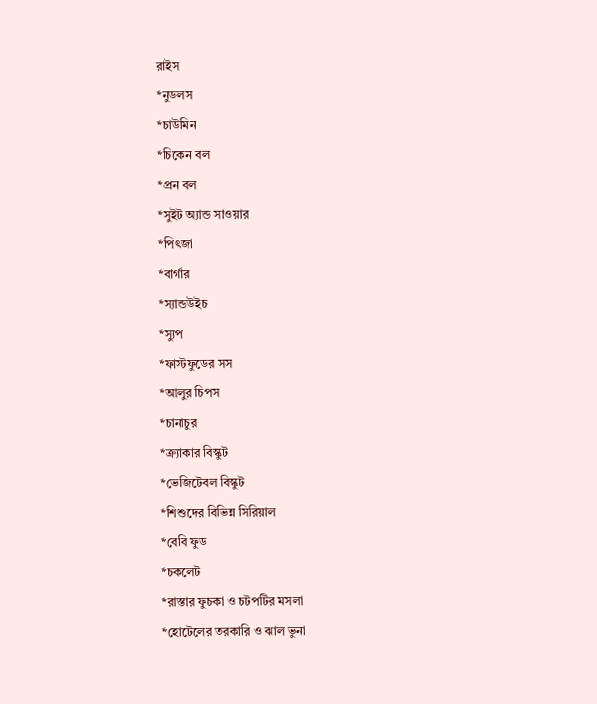রাইস
*নুডলস
*চাউমিন
*চিকেন বল
*প্রন বল
*সুইট অ্যান্ড সাওয়ার
*পিৎজা
*বার্গার
*স্যান্ডউইচ
*স্যুপ
*ফাস্টফুডের সস
*আলুর চিপস
*চানাচুর
*ক্র্যাকার বিস্কুট
*ভেজিটেবল বিস্কুট
*শিশুদের বিভিন্ন সিরিয়াল
*বেবি ফুড
*চকলেট
*রাস্তার ফুচকা ও চটপটির মসলা
*হোটেলের তরকারি ও ঝাল ভুনা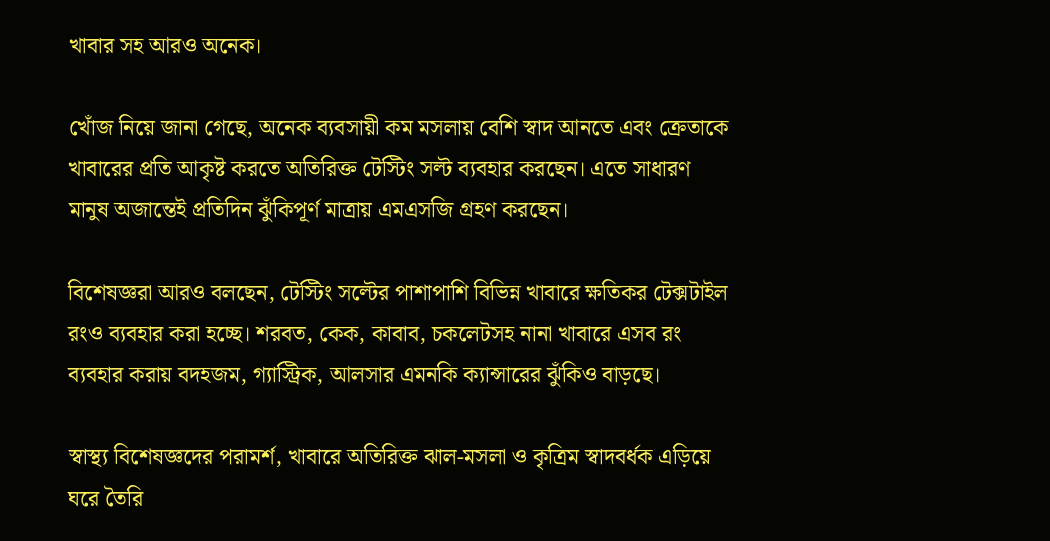খাবার সহ আরও অনেক।

খোঁজ নিয়ে জানা গেছে, অনেক ব্যবসায়ী কম মসলায় বেশি স্বাদ আনতে এবং ক্রেতাকে খাবারের প্রতি আকৃষ্ট করতে অতিরিক্ত টেস্টিং সল্ট ব্যবহার করছেন। এতে সাধারণ মানুষ অজান্তেই প্রতিদিন ঝুঁকিপূর্ণ মাত্রায় এমএসজি গ্রহণ করছেন।

বিশেষজ্ঞরা আরও বলছেন, টেস্টিং সল্টের পাশাপাশি বিভিন্ন খাবারে ক্ষতিকর টেক্সটাইল রংও ব্যবহার করা হচ্ছে। শরবত, কেক, কাবাব, চকলেটসহ নানা খাবারে এসব রং ব্যবহার করায় বদহজম, গ্যাস্ট্রিক, আলসার এমনকি ক্যান্সারের ঝুঁকিও বাড়ছে।

স্বাস্থ্য বিশেষজ্ঞদের পরামর্শ, খাবারে অতিরিক্ত ঝাল-মসলা ও কৃত্রিম স্বাদবর্ধক এড়িয়ে ঘরে তৈরি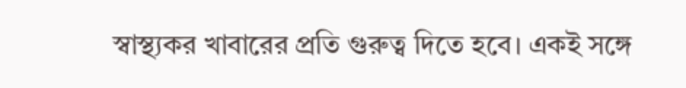স্বাস্থ্যকর খাবারের প্রতি গুরুত্ব দিতে হবে। একই সঙ্গে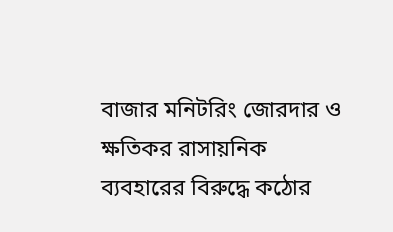বাজার মনিটরিং জোরদার ও ক্ষতিকর রাসায়নিক ব্যবহারের বিরুদ্ধে কঠোর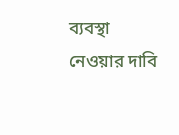ব্যবস্থা নেওয়ার দাবি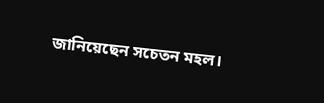জানিয়েছেন সচেতন মহল।